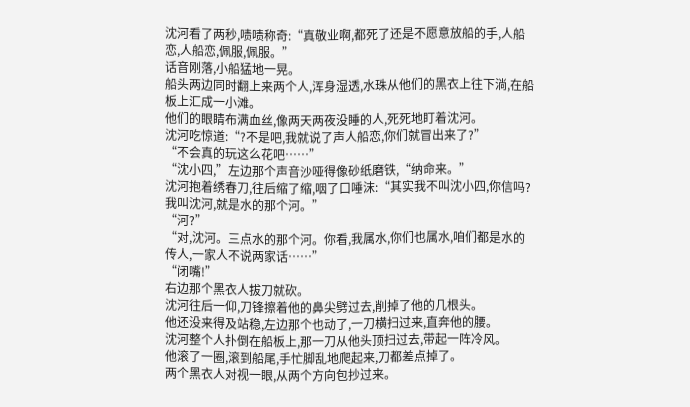沈河看了两秒,啧啧称奇:“真敬业啊,都死了还是不愿意放船的手,人船恋,人船恋,佩服,佩服。”
话音刚落,小船猛地一晃。
船头两边同时翻上来两个人,浑身湿透,水珠从他们的黑衣上往下淌,在船板上汇成一小滩。
他们的眼睛布满血丝,像两天两夜没睡的人,死死地盯着沈河。
沈河吃惊道:“?不是吧,我就说了声人船恋,你们就冒出来了?”
“不会真的玩这么花吧……”
“沈小四,”左边那个声音沙哑得像砂纸磨铁,“纳命来。”
沈河抱着绣春刀,往后缩了缩,咽了口唾沫:“其实我不叫沈小四,你信吗?我叫沈河,就是水的那个河。”
“河?”
“对,沈河。三点水的那个河。你看,我属水,你们也属水,咱们都是水的传人,一家人不说两家话……”
“闭嘴!”
右边那个黑衣人拔刀就砍。
沈河往后一仰,刀锋擦着他的鼻尖劈过去,削掉了他的几根头。
他还没来得及站稳,左边那个也动了,一刀横扫过来,直奔他的腰。
沈河整个人扑倒在船板上,那一刀从他头顶扫过去,带起一阵冷风。
他滚了一圈,滚到船尾,手忙脚乱地爬起来,刀都差点掉了。
两个黑衣人对视一眼,从两个方向包抄过来。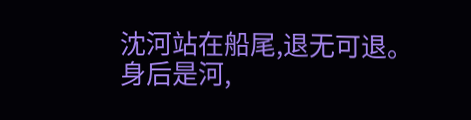沈河站在船尾,退无可退。
身后是河,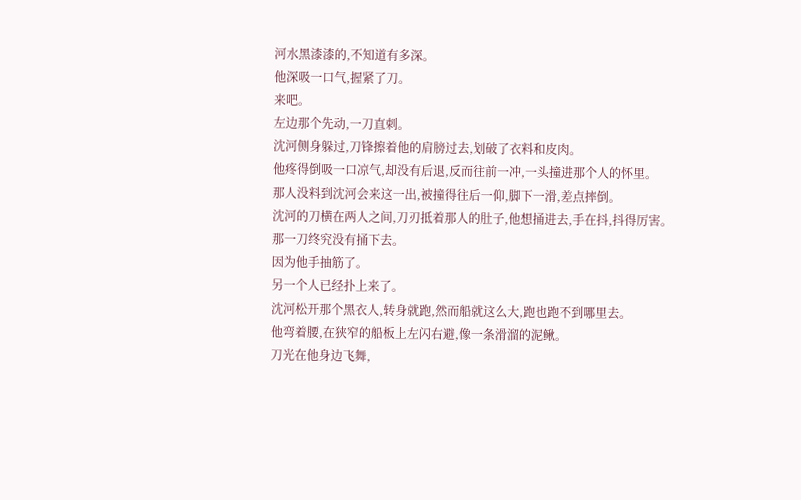河水黑漆漆的,不知道有多深。
他深吸一口气,握紧了刀。
来吧。
左边那个先动,一刀直刺。
沈河侧身躲过,刀锋擦着他的肩膀过去,划破了衣料和皮肉。
他疼得倒吸一口凉气,却没有后退,反而往前一冲,一头撞进那个人的怀里。
那人没料到沈河会来这一出,被撞得往后一仰,脚下一滑,差点摔倒。
沈河的刀横在两人之间,刀刃抵着那人的肚子,他想捅进去,手在抖,抖得厉害。
那一刀终究没有捅下去。
因为他手抽筋了。
另一个人已经扑上来了。
沈河松开那个黑衣人,转身就跑,然而船就这么大,跑也跑不到哪里去。
他弯着腰,在狭窄的船板上左闪右避,像一条滑溜的泥鳅。
刀光在他身边飞舞,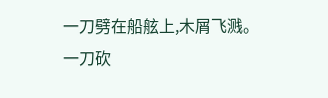一刀劈在船舷上,木屑飞溅。
一刀砍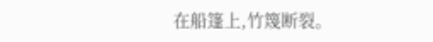在船篷上,竹篾断裂。